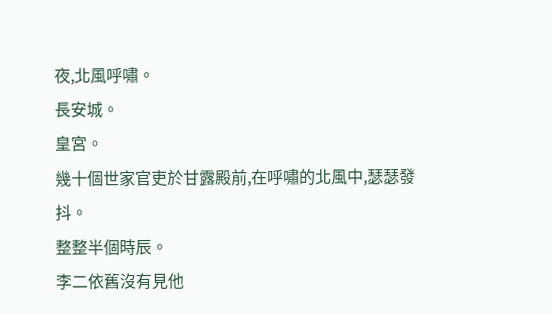夜,北風呼嘯。
長安城。
皇宮。
幾十個世家官吏於甘露殿前,在呼嘯的北風中,瑟瑟發抖。
整整半個時辰。
李二依舊沒有見他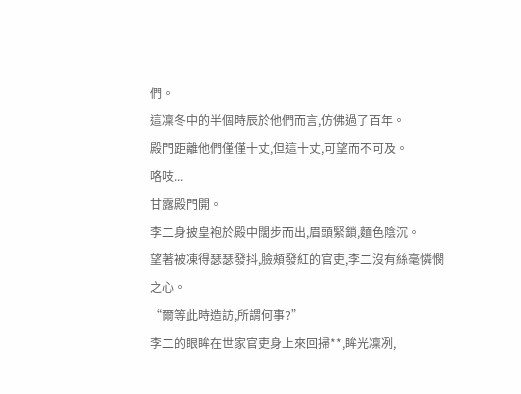們。
這凜冬中的半個時辰於他們而言,仿佛過了百年。
殿門距離他們僅僅十丈,但這十丈,可望而不可及。
咯吱...
甘露殿門開。
李二身披皇袍於殿中闊步而出,眉頭緊鎖,麵色陰沉。
望著被凍得瑟瑟發抖,臉頰發紅的官吏,李二沒有絲毫憐憫之心。
“爾等此時造訪,所謂何事?”
李二的眼眸在世家官吏身上來回掃**,眸光凜冽,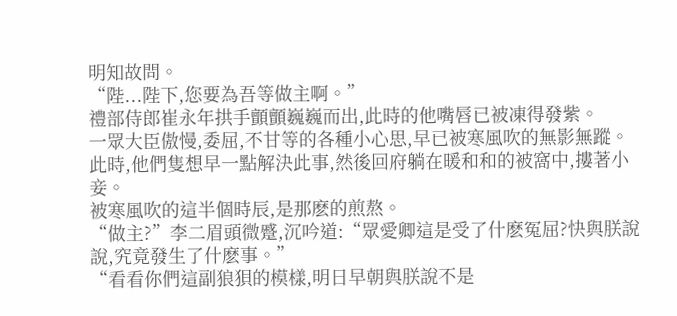明知故問。
“陛...陛下,您要為吾等做主啊。”
禮部侍郎崔永年拱手顫顫巍巍而出,此時的他嘴唇已被凍得發紫。
一眾大臣傲慢,委屈,不甘等的各種小心思,早已被寒風吹的無影無蹤。
此時,他們隻想早一點解決此事,然後回府躺在暖和和的被窩中,摟著小妾。
被寒風吹的這半個時辰,是那麽的煎熬。
“做主?”李二眉頭微蹙,沉吟道:“眾愛卿這是受了什麽冤屈?快與朕說說,究竟發生了什麽事。”
“看看你們這副狼狽的模樣,明日早朝與朕說不是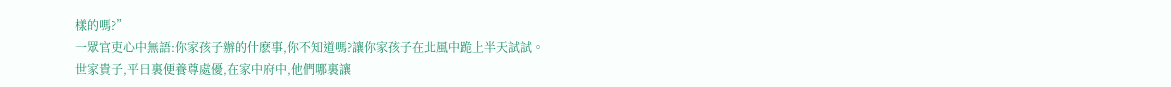樣的嗎?”
一眾官吏心中無語:你家孩子辦的什麽事,你不知道嗎?讓你家孩子在北風中跪上半天試試。
世家貴子,平日裏便養尊處優,在家中府中,他們哪裏讓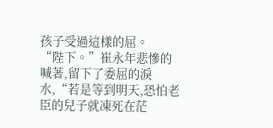孩子受過這樣的屈。
“陛下。”崔永年悲慘的喊著,留下了委屈的淚水,“若是等到明天,恐怕老臣的兒子就凍死在茫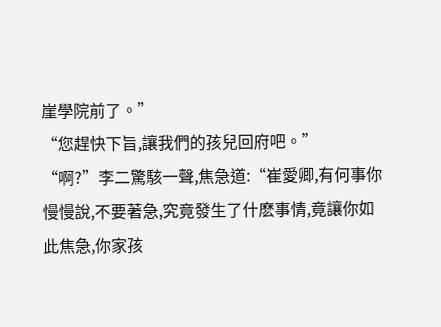崖學院前了。”
“您趕快下旨,讓我們的孩兒回府吧。”
“啊?”李二驚駭一聲,焦急道:“崔愛卿,有何事你慢慢說,不要著急,究竟發生了什麽事情,竟讓你如此焦急,你家孩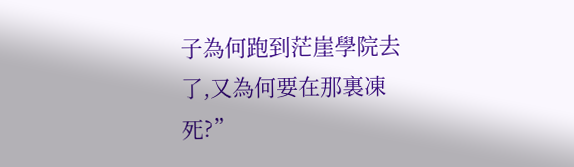子為何跑到茫崖學院去了,又為何要在那裏凍死?”